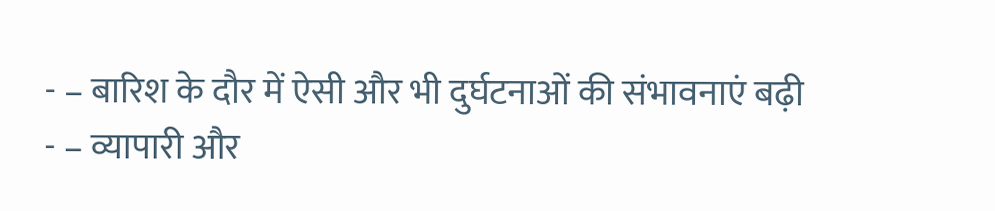- – बारिश के दौर में ऐसी और भी दुर्घटनाओं की संभावनाएं बढ़ी
- – व्यापारी और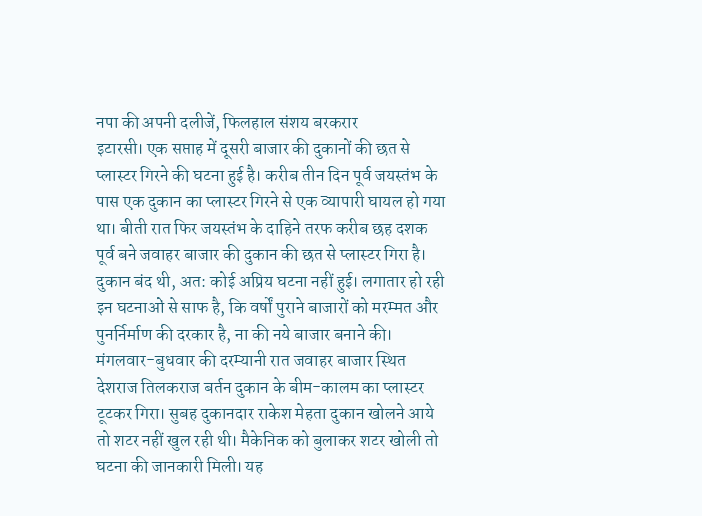नपा की अपनी दलीजें, फिलहाल संशय बरकरार
इटारसी। एक सप्ताह में दूसरी बाजार की दुकानों की छत से प्लास्टर गिरने की घटना हुई है। करीब तीन दिन पूर्व जयस्तंभ के पास एक दुकान का प्लास्टर गिरने से एक व्यापारी घायल हो गया था। बीती रात फिर जयस्तंभ के दाहिने तरफ करीब छह दशक पूर्व बने जवाहर बाजार की दुकान की छत से प्लास्टर गिरा है। दुकान बंद थी, अत: कोई अप्रिय घटना नहीं हुई। लगातार हो रही इन घटनाओं से साफ है, कि वर्षों पुराने बाजारों को मरम्मत और पुनर्निर्माण की दरकार है, ना की नये बाजार बनाने की।
मंगलवार-बुधवार की दरम्यानी रात जवाहर बाजार स्थित देशराज तिलकराज बर्तन दुकान के बीम-कालम का प्लास्टर टूटकर गिरा। सुबह दुकानदार राकेश मेहता दुकान खोलने आये तो शटर नहीं खुल रही थी। मैकेनिक को बुलाकर शटर खोली तो घटना की जानकारी मिली। यह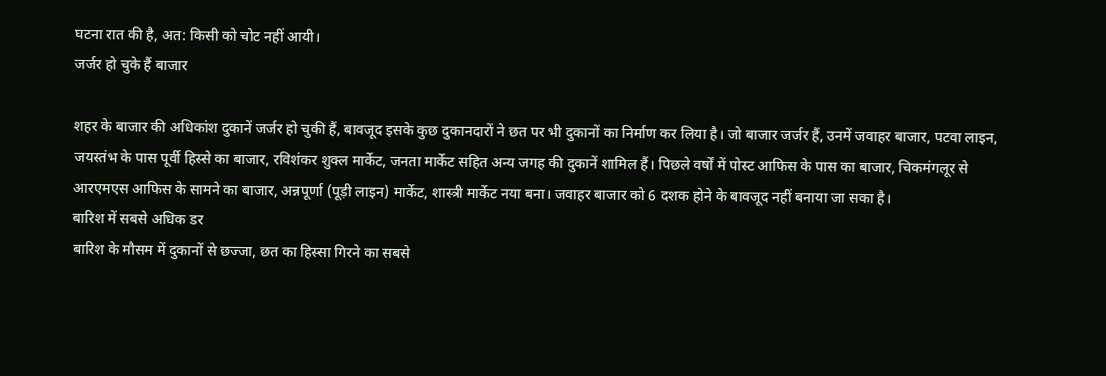घटना रात की है, अत: किसी को चोट नहीं आयी।
जर्जर हो चुके हैं बाजार

शहर के बाजार की अधिकांश दुकानें जर्जर हो चुकी हैं, बावजूद इसके कुछ दुकानदारों ने छत पर भी दुकानों का निर्माण कर लिया है। जो बाजार जर्जर हैं, उनमें जवाहर बाजार, पटवा लाइन, जयस्तंभ के पास पूर्वी हिस्से का बाजार, रविशंकर शुक्ल मार्केट, जनता मार्केट सहित अन्य जगह की दुकानें शामिल हैं। पिछले वर्षों में पोस्ट आफिस के पास का बाजार, चिकमंगलूर से आरएमएस आफिस के सामने का बाजार, अन्नपूर्णा (पूड़ी लाइन) मार्केट, शास्त्री मार्केट नया बना। जवाहर बाजार को 6 दशक होने के बावजूद नहीं बनाया जा सका है।
बारिश में सबसे अधिक डर
बारिश के मौसम में दुकानों से छज्जा, छत का हिस्सा गिरने का सबसे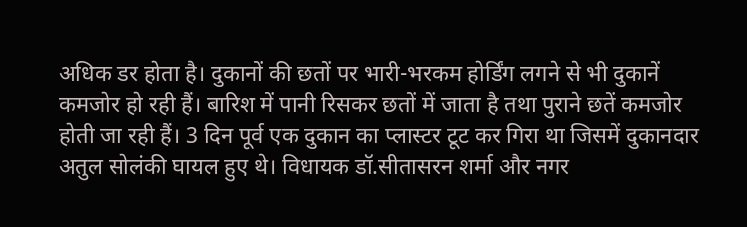अधिक डर होता है। दुकानों की छतों पर भारी-भरकम होर्डिंग लगने से भी दुकानें कमजोर हो रही हैं। बारिश में पानी रिसकर छतों में जाता है तथा पुराने छतें कमजोर होती जा रही हैं। 3 दिन पूर्व एक दुकान का प्लास्टर टूट कर गिरा था जिसमें दुकानदार अतुल सोलंकी घायल हुए थे। विधायक डॉ.सीतासरन शर्मा और नगर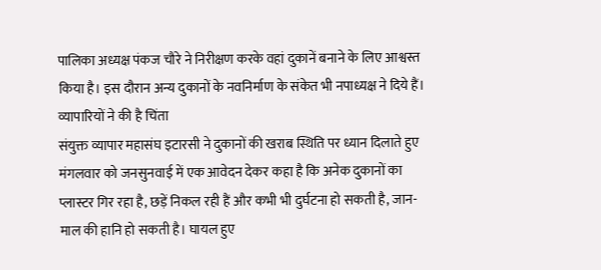पालिका अध्यक्ष पंकज चौरे ने निरीक्षण करके वहां दुकानें बनाने के लिए आश्वस्त किया है। इस दौरान अन्य दुकानों के नवनिर्माण के संकेत भी नपाध्यक्ष ने दिये हैं।
व्यापारियों ने की है चिंता
संयुक्त व्यापार महासंघ इटारसी ने दुकानों की खराब स्थिति पर ध्यान दिलाते हुए मंगलवार को जनसुनवाई में एक आवेदन देकर कहा है कि अनेक दुकानों का प्लास्टर गिर रहा है, छड़ें निकल रही हैं और कभी भी दुर्घटना हो सकती है, जान-माल की हानि हो सकती है। घायल हुए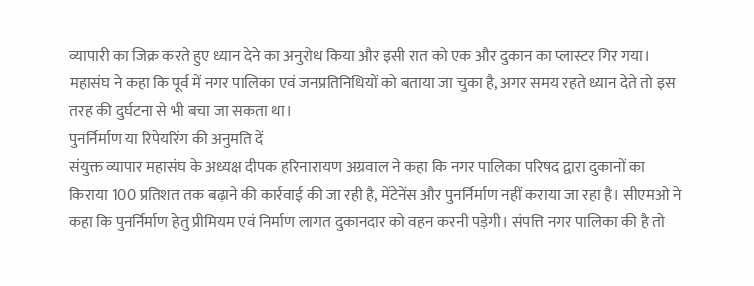व्यापारी का जिक्र करते हुए ध्यान देने का अनुरोध किया और इसी रात को एक और दुकान का प्लास्टर गिर गया। महासंघ ने कहा कि पूर्व में नगर पालिका एवं जनप्रतिनिधियों को बताया जा चुका है, अगर समय रहते ध्यान देते तो इस तरह की दुर्घटना से भी बचा जा सकता था।
पुनर्निर्माण या रिपेयरिंग की अनुमति दें
संयुक्त व्यापार महासंघ के अध्यक्ष दीपक हरिनारायण अग्रवाल ने कहा कि नगर पालिका परिषद द्वारा दुकानों का किराया 100 प्रतिशत तक बढ़ाने की कार्रवाई की जा रही है, मेंटेनेंस और पुनर्निर्माण नहीं कराया जा रहा है। सीएमओ ने कहा कि पुनर्निर्माण हेतु प्रीमियम एवं निर्माण लागत दुकानदार को वहन करनी पड़ेगी। संपत्ति नगर पालिका की है तो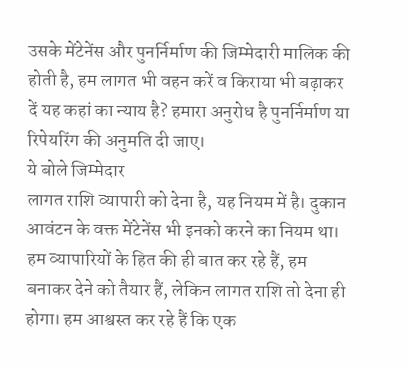उसके मेंटेनेंस और पुनर्निर्माण की जिम्मेदारी मालिक की होती है, हम लागत भी वहन करें व किराया भी बढ़ाकर दें यह कहां का न्याय है? हमारा अनुरोध है पुनर्निर्माण या रिपेयरिंग की अनुमति दी जाए।
ये बोले जिम्मेदार
लागत राशि व्यापारी को देना है, यह नियम में है। दुकान आवंटन के वक्त मेंटेनेंस भी इनको करने का नियम था। हम व्यापारियों के हित की ही बात कर रहे हैं, हम बनाकर देने को तैयार हैं, लेकिन लागत राशि तो देना ही होगा। हम आश्वस्त कर रहे हैं कि एक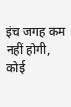इंच जगह कम नहीं होगी, कोई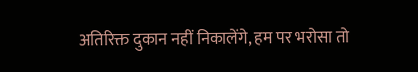अतिरिक्त दुकान नहीं निकालेंगे, हम पर भरोसा तो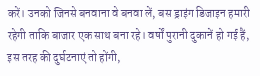करें। उनको जिनसे बनवाना वे बनवा लें, बस ड्राइंग डिजाइन हमारी रहेगी ताकि बाजार एक साथ बना रहे। वर्षों पुरानी दुकानें हो गई हैं, इस तरह की दुर्घटनाएं तो होंगी,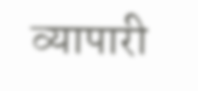व्यापारी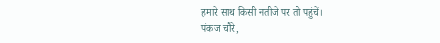हमारे साथ किसी नतीजे पर तो पहुंचें।
पंकज चौरे,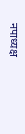नपाध्यक्ष